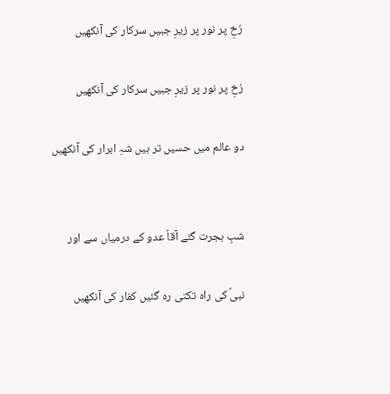رُخِ پر نور پر زیرِ جبیں سرکار کی آنکھیں

رُخِ پر نور پر زیرِ جبیں سرکار کی آنکھیں

دو عالم میں حسیں تر ہیں شہِ ابرار کی آنکھیں


شبِ ہجرت گئے آقاؐ عدو کے درمیاں سے اور

نبیؐ کی راہ تکتی رہ گئیں کفار کی آنکھیں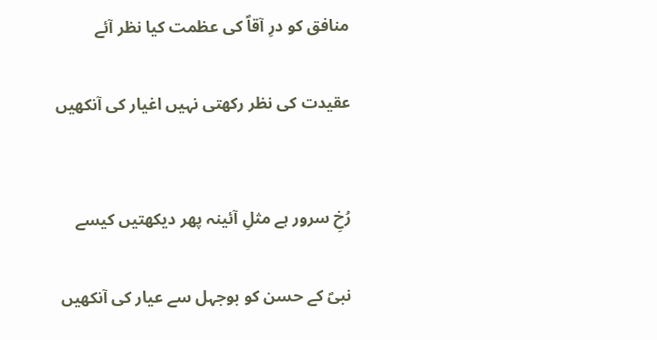منافق کو درِ آقاؐ کی عظمت کیا نظر آئے

عقیدت کی نظر رکھتی نہیں اغیار کی آنکھیں


رُخِ سرور ہے مثلِ آئینہ پھر دیکھتیں کیسے

نبیؐ کے حسن کو بوجہل سے عیار کی آنکھیں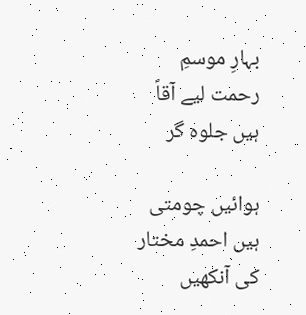بہارِ موسمِ رحمت لیے آقاؐ ہیں جلوہ گر

ہوائیں چومتی ہیں احمدِ مختار کی آنکھیں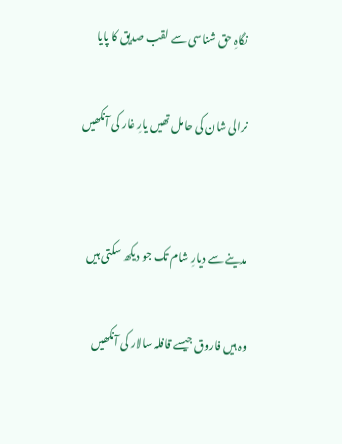نگاہِ حق شناسی سے لقب صدیق کا پایا

نرالی شان کی حامل تھیں یارِ غار کی آنکھیں


مدینے سے دیارِ شام تک جو دیکھ سکتی ہیں

وہ ہیں فاروق جیسے قافلہ سالار کی آنکھیں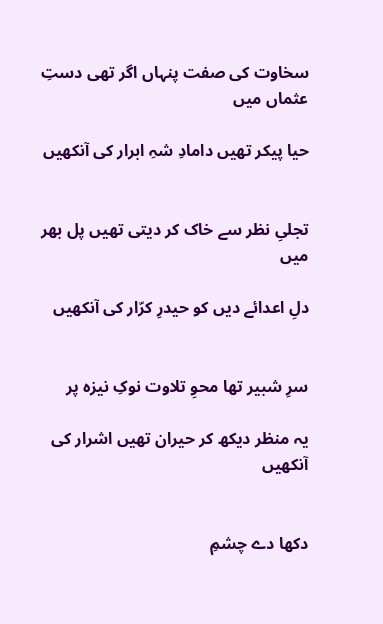سخاوت کی صفت پنہاں اگر تھی دستِ عثماں میں

حیا پیکر تھیں دامادِ شہِ ابرار کی آنکھیں


تجلیِ نظر سے خاک کر دیتی تھیں پل بھر میں

دلِ اعدائے دیں کو حیدرِ کرّار کی آنکھیں


سرِ شبیر تھا محوِ تلاوت نوکِ نیزہ پر

یہ منظر دیکھ کر حیران تھیں اشرار کی آنکھیں


دکھا دے چشمِ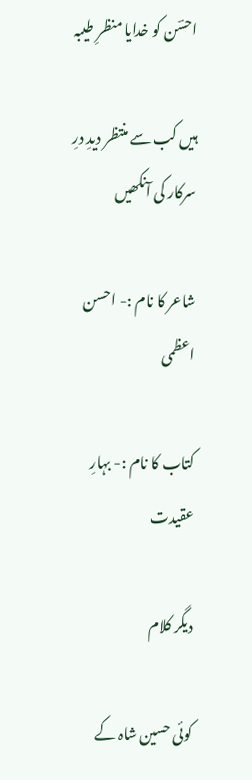احسؔن کو خدایا منظرِ طیبہ

ہیں کب سے منتظر دیدِ درِ سرکار کی آنکھیں

شاعر کا نام :- احسن اعظمی

کتاب کا نام :- بہارِ عقیدت

دیگر کلام

کوئی حسین شاہ کے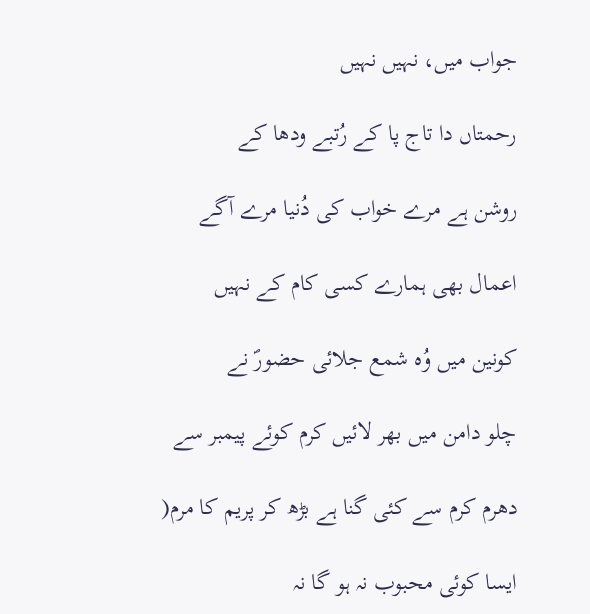جواب میں، نہیں نہیں

رحمتاں دا تاج پا کے رُتبے ودھا کے

روشن ہے مرے خواب کی دُنیا مرے آگے

اعمال بھی ہمارے کسی کام کے نہیں

کونین میں وُہ شمع جلائی حضورؐ نے

چلو دامن میں بھر لائیں کرم کوئے پیمبر سے

دھرم کرم سے کئی گنا ہے بڑھ کر پریم کا مرم(

ایسا کوئی محبوب نہ ہو گا نہ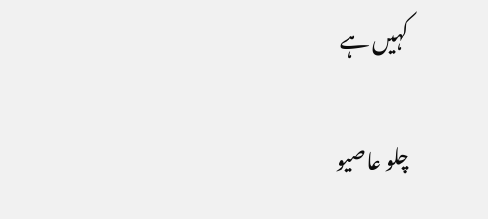کہیں ہے

چلو عاصیو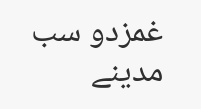غمزدو سب مدینے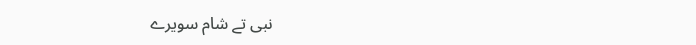نبی تے شام سویرے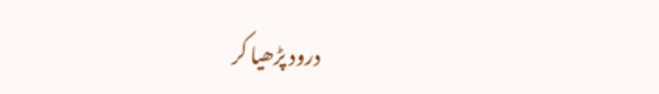درود پڑھیا کر